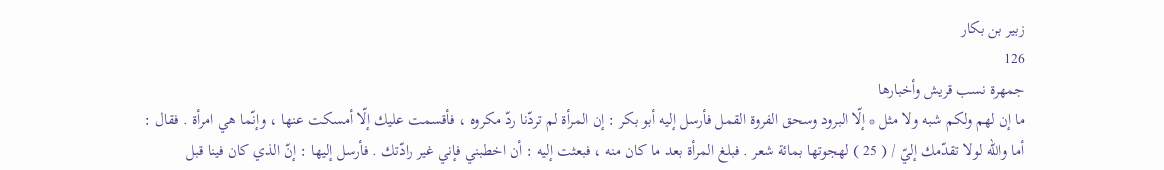زبير بن بكار
126
جمهرة نسب قريش وأخبارها
ما إن لهم ولكم شبه ولا مثل * إلّا البرود وسحق الفروة القمل فأرسل إليه أبو بكر : إن المرأة لم تردّنا ردّ مكروه ، فأقسمت عليك إلّا أمسكت عنها ، وإنّما هي امرأة . فقال : أما واللّه لولا تقدّمك إليّ / ( 25 ) لهجوتها بمائة شعر . فبلغ المرأة بعد ما كان منه ، فبعثت إليه : أن اخطبني فإني غير رادّتك . فأرسل إليها : إنّ الذي كان فينا قبل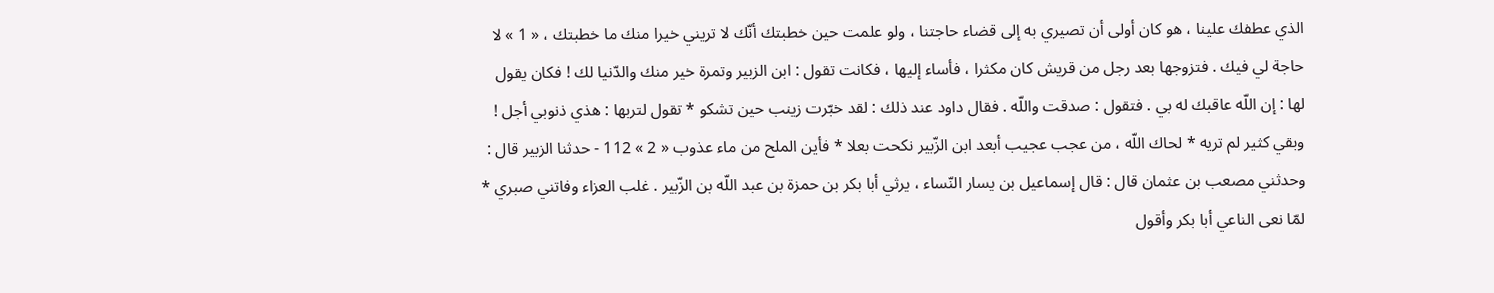الذي عطفك علينا ، هو كان أولى أن تصيري به إلى قضاء حاجتنا ، ولو علمت حين خطبتك أنّك لا تريني خيرا منك ما خطبتك ، « 1 » لا حاجة لي فيك . فتزوجها بعد رجل من قريش كان مكثرا ، فأساء إليها ، فكانت تقول : ابن الزبير وتمرة خير منك والدّنيا لك ! فكان يقول لها : إن اللّه عاقبك له بي . فتقول : صدقت واللّه . فقال داود عند ذلك : لقد خبّرت زينب حين تشكو * تقول لتربها : هذي ذنوبي أجل ! وبقي كثير لم تريه * لحاك اللّه ، من عجب عجيب أبعد ابن الزّبير نكحت بعلا * فأين الملح من ماء عذوب « 2 » 112 - حدثنا الزبير قال : وحدثني مصعب بن عثمان قال : قال إسماعيل بن يسار النّساء ، يرثي أبا بكر بن حمزة بن عبد اللّه بن الزّبير . غلب العزاء وفاتني صبري * لمّا نعى الناعي أبا بكر وأقول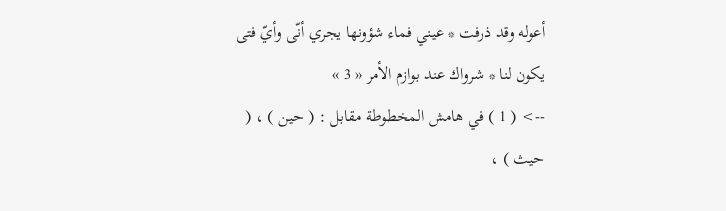أعوله وقد ذرفت * عيني فماء شؤونها يجري أنّى وأيّ فتى يكون لنا * شرواك عند بوازم الأمر « 3 »
--> ( 1 ) في هامش المخطوطة مقابل : ( حين ) ، ( حيث ) ،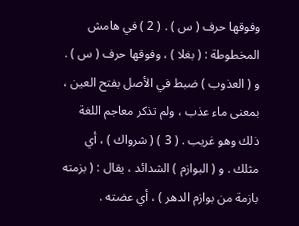وفوقها حرف ( س ) . ( 2 ) في هامش المخطوطة : ( بغلا ) ، وفوقها حرف ( س ) . و ( العذوب ) ضبط في الأصل بفتح العين ، بمعنى ماء عذب ، ولم تذكر معاجم اللغة ذلك وهو غريب . ( 3 ) ( شرواك ) ، أي مثلك . و ( البوازم ) الشدائد ، يقال : ( بزمته بازمة من بوازم الدهر ) ، أي عضته .